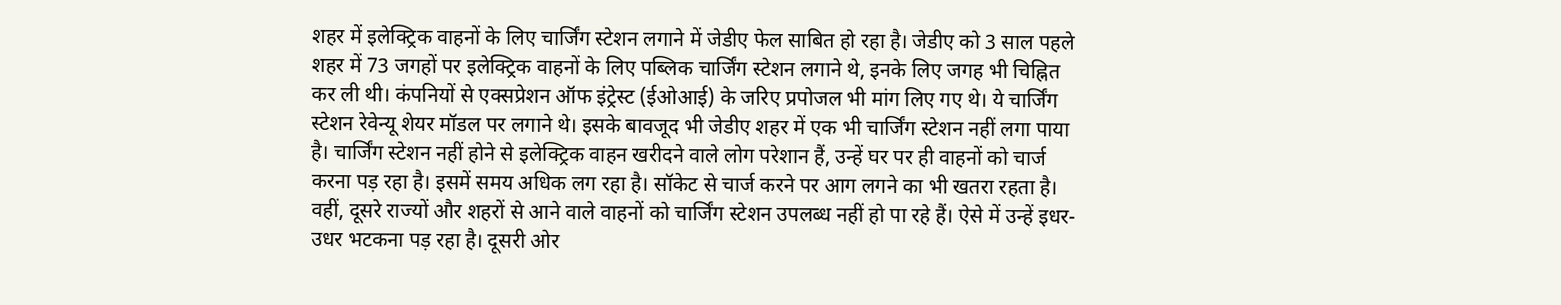शहर में इलेक्ट्रिक वाहनों के लिए चार्जिंग स्टेशन लगाने में जेडीए फेल साबित हो रहा है। जेडीए को 3 साल पहले शहर में 73 जगहों पर इलेक्ट्रिक वाहनों के लिए पब्लिक चार्जिंग स्टेशन लगाने थे, इनके लिए जगह भी चिह्नित कर ली थी। कंपनियों से एक्सप्रेशन ऑफ इंट्रेस्ट (ईओआई) के जरिए प्रपोजल भी मांग लिए गए थे। ये चार्जिंग स्टेशन रेवेन्यू शेयर मॉडल पर लगाने थे। इसके बावजूद भी जेडीए शहर में एक भी चार्जिंग स्टेशन नहीं लगा पाया है। चार्जिंग स्टेशन नहीं होने से इलेक्ट्रिक वाहन खरीदने वाले लोग परेशान हैं, उन्हें घर पर ही वाहनों को चार्ज करना पड़ रहा है। इसमें समय अधिक लग रहा है। सॉकेट से चार्ज करने पर आग लगने का भी खतरा रहता है। वहीं, दूसरे राज्यों और शहरों से आने वाले वाहनों को चार्जिंग स्टेशन उपलब्ध नहीं हो पा रहे हैं। ऐसे में उन्हें इधर-उधर भटकना पड़ रहा है। दूसरी ओर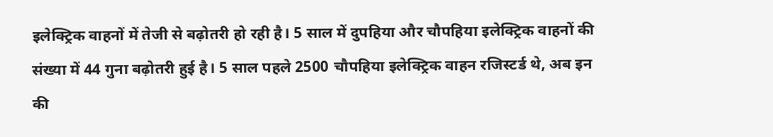इलेक्ट्रिक वाहनों में तेजी से बढ़ोतरी हो रही है। 5 साल में दुपहिया और चौपहिया इलेक्ट्रिक वाहनों की संख्या में 44 गुना बढ़ोतरी हुई है। 5 साल पहले 2500 चौपहिया इलेक्ट्रिक वाहन रजिस्टर्ड थे, अब इन की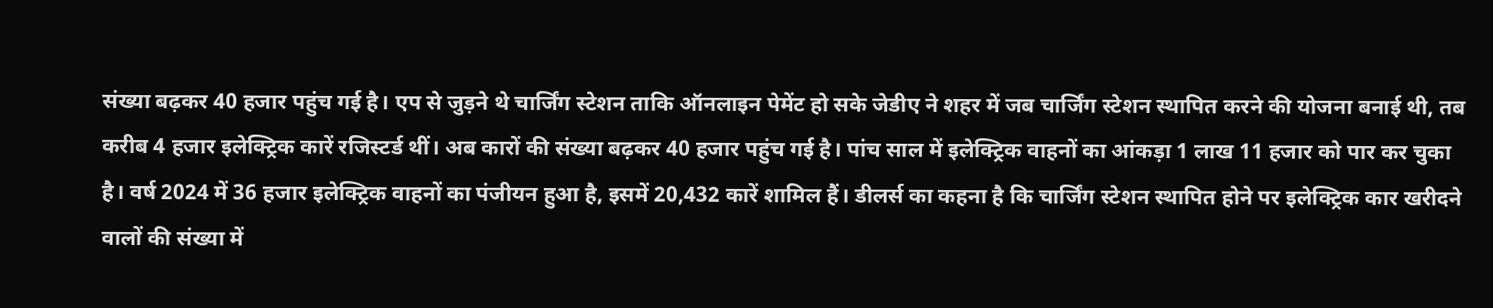संख्या बढ़कर 40 हजार पहुंच गई है। एप से जुड़ने थे चार्जिंग स्टेशन ताकि ऑनलाइन पेमेंट हो सके जेडीए ने शहर में जब चार्जिंग स्टेशन स्थापित करने की योजना बनाई थी, तब करीब 4 हजार इलेक्ट्रिक कारें रजिस्टर्ड थीं। अब कारों की संख्या बढ़कर 40 हजार पहुंच गई है। पांच साल में इलेक्ट्रिक वाहनों का आंकड़ा 1 लाख 11 हजार को पार कर चुका है। वर्ष 2024 में 36 हजार इलेक्ट्रिक वाहनों का पंजीयन हुआ है, इसमें 20,432 कारें शामिल हैं। डीलर्स का कहना है कि चार्जिंग स्टेशन स्थापित होने पर इलेक्ट्रिक कार खरीदने वालों की संख्या में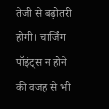तेजी से बढ़ोतरी होगी। चार्जिंग पॉइंट्स न होने की वजह से भी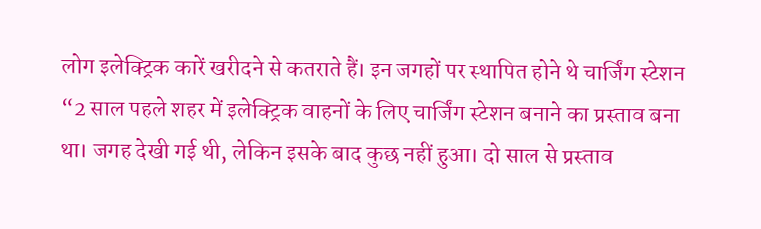लोग इलेक्ट्रिक कारें खरीदने से कतराते हैं। इन जगहों पर स्थापित होने थे चार्जिंग स्टेशन “2 साल पहले शहर में इलेक्ट्रिक वाहनों के लिए चार्जिंग स्टेशन बनाने का प्रस्ताव बना था। जगह देखी गई थी, लेकिन इसके बाद कुछ नहीं हुआ। दो साल से प्रस्ताव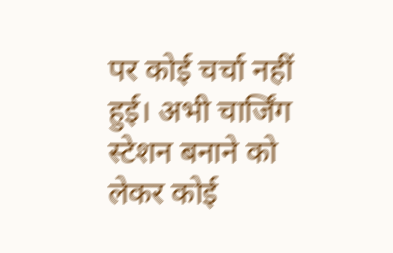पर कोई चर्चा नहीं हुई। अभी चार्जिंग स्टेशन बनाने को लेकर कोई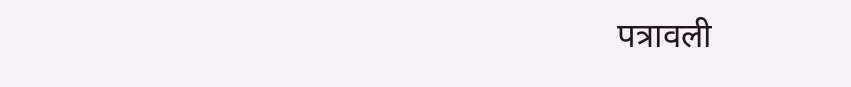पत्रावली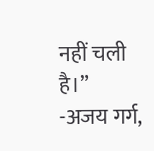नहीं चली है।”
-अजय गर्ग,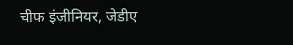चीफ इंजीनियर, जेडीए